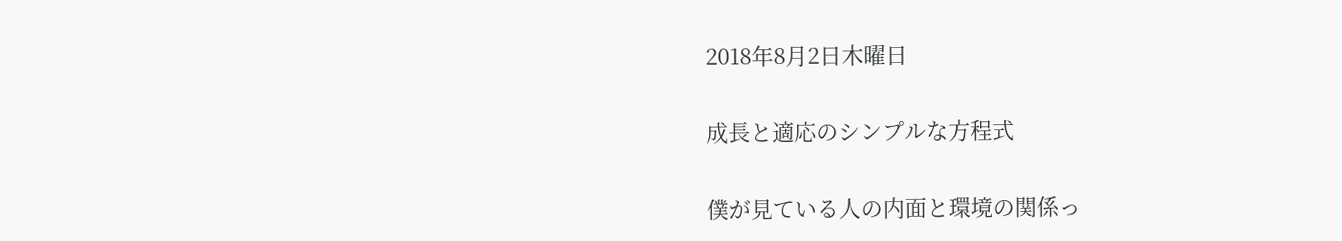2018年8月2日木曜日

成長と適応のシンプルな方程式

僕が見ている人の内面と環境の関係っ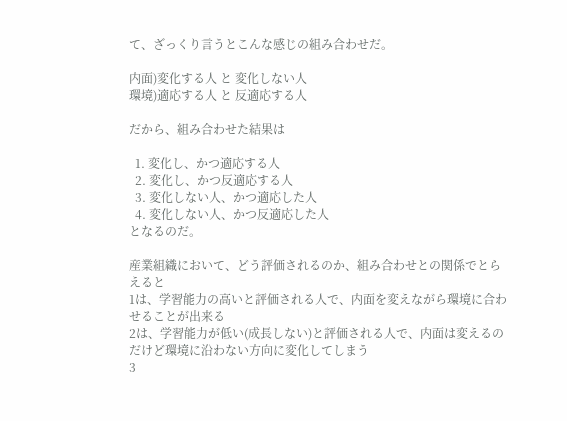て、ざっくり言うとこんな感じの組み合わせだ。

内面)変化する人 と 変化しない人
環境)適応する人 と 反適応する人

だから、組み合わせた結果は

  1. 変化し、かつ適応する人
  2. 変化し、かつ反適応する人
  3. 変化しない人、かつ適応した人
  4. 変化しない人、かつ反適応した人
となるのだ。

産業組織において、どう評価されるのか、組み合わせとの関係でとらえると
1は、学習能力の高いと評価される人で、内面を変えながら環境に合わせることが出来る
2は、学習能力が低い(成長しない)と評価される人で、内面は変えるのだけど環境に沿わない方向に変化してしまう
3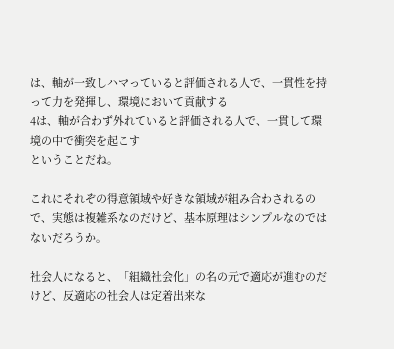は、軸が一致しハマっていると評価される人で、一貫性を持って力を発揮し、環境において貢献する
4は、軸が合わず外れていると評価される人で、一貫して環境の中で衝突を起こす
ということだね。

これにそれぞの得意領域や好きな領域が組み合わされるので、実態は複雑系なのだけど、基本原理はシンプルなのではないだろうか。

社会人になると、「組織社会化」の名の元で適応が進むのだけど、反適応の社会人は定着出来な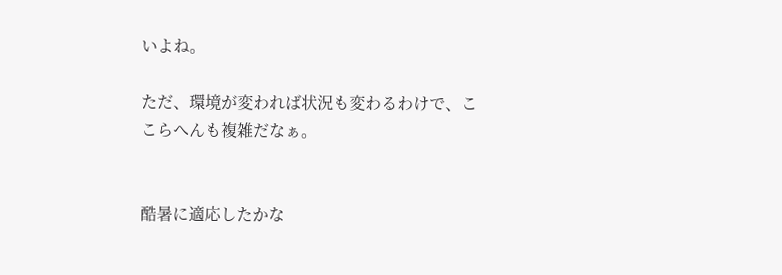いよね。

ただ、環境が変われば状況も変わるわけで、ここらへんも複雑だなぁ。


酷暑に適応したかな